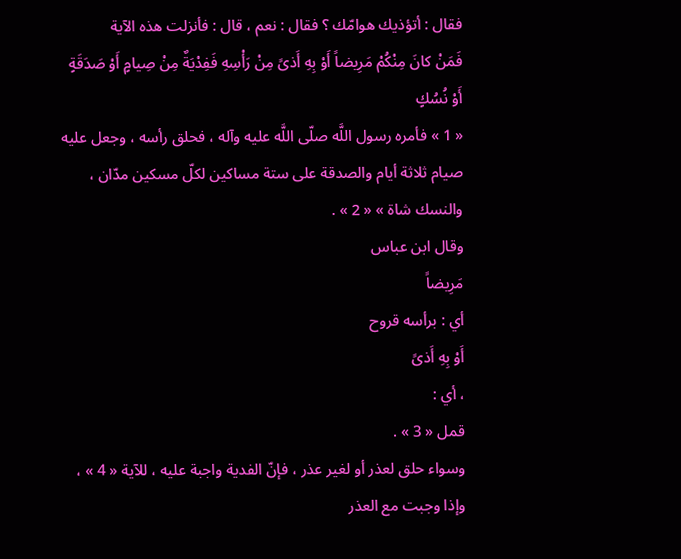فقال : أتؤذيك هوامّك ؟ فقال : نعم ، قال : فأنزلت هذه الآية
فَمَنْ كانَ مِنْكُمْ مَرِيضاً أَوْ بِهِ أَذىً مِنْ رَأْسِهِ فَفِدْيَةٌ مِنْ صِيامٍ أَوْ صَدَقَةٍ أَوْ نُسُكٍ
« 1 » فأمره رسول اللَّه صلّى اللَّه عليه وآله ، فحلق رأسه ، وجعل عليه صيام ثلاثة أيام والصدقة على ستة مساكين لكلّ مسكين مدّان ، والنسك شاة » « 2 » .
وقال ابن عباس
مَرِيضاً
أي : برأسه قروح
أَوْ بِهِ أَذىً
، أي :
قمل « 3 » .
وسواء حلق لعذر أو لغير عذر ، فإنّ الفدية واجبة عليه ، للآية « 4 » ، وإذا وجبت مع العذر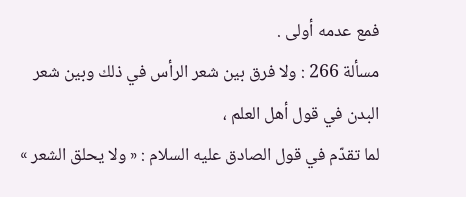فمع عدمه أولى .
مسألة 266 : ولا فرق بين شعر الرأس في ذلك وبين شعر البدن في قول أهل العلم ،
لما تقدّم في قول الصادق عليه السلام : « ولا يحلق الشعر »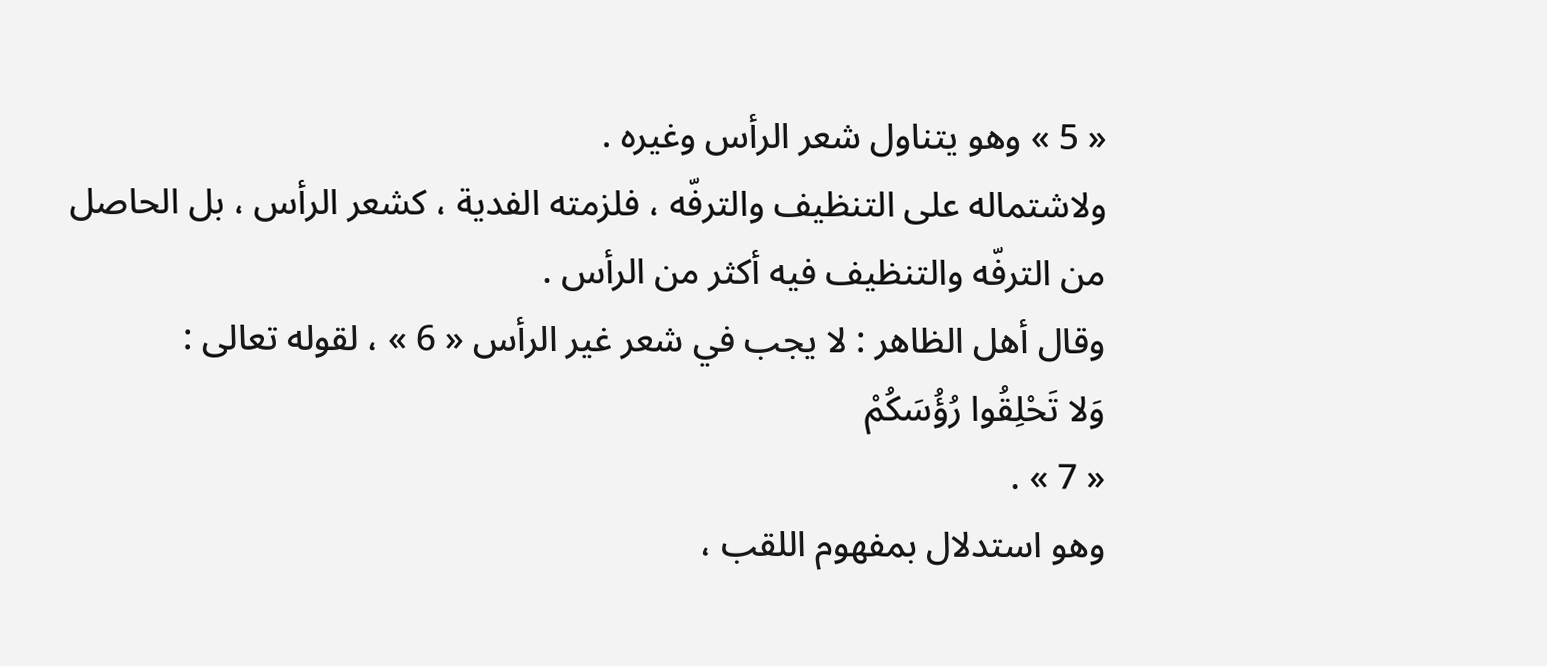« 5 » وهو يتناول شعر الرأس وغيره .
ولاشتماله على التنظيف والترفّه ، فلزمته الفدية ، كشعر الرأس ، بل الحاصل من الترفّه والتنظيف فيه أكثر من الرأس .
وقال أهل الظاهر : لا يجب في شعر غير الرأس « 6 » ، لقوله تعالى :
وَلا تَحْلِقُوا رُؤُسَكُمْ
« 7 » .
وهو استدلال بمفهوم اللقب ،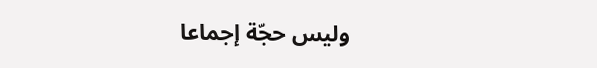وليس حجّة إجماعا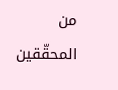من المحقّقين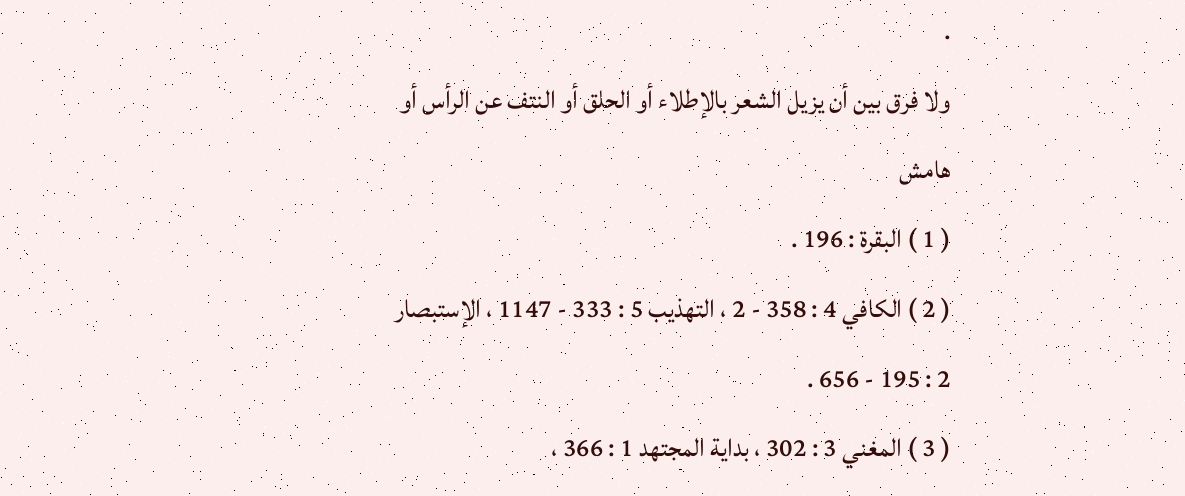.
ولا فرق بين أن يزيل الشعر بالإطلاء أو الحلق أو النتف عن الرأس أو
هامش
( 1 ) البقرة : 196 .
( 2 ) الكافي 4 : 358 - 2 ، التهذيب 5 : 333 - 1147 ، الإستبصار 2 : 195 - 656 .
( 3 ) المغني 3 : 302 ، بداية المجتهد 1 : 366 ،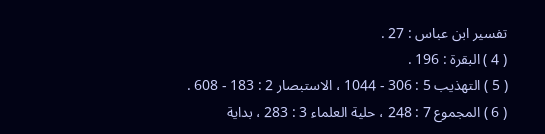تفسير ابن عباس : 27 .
( 4 ) البقرة : 196 .
( 5 ) التهذيب 5 : 306 - 1044 ، الاستبصار 2 : 183 - 608 .
( 6 ) المجموع 7 : 248 ، حلية العلماء 3 : 283 ، بداية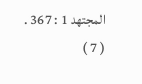المجتهد 1 : 367 .
( 7 )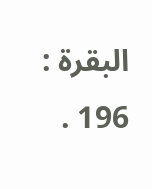البقرة : 196 .